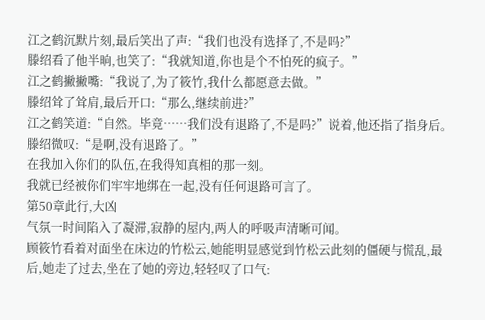江之鹤沉默片刻,最后笑出了声:“我们也没有选择了,不是吗?”
滕绍看了他半晌,也笑了:“我就知道,你也是个不怕死的疯子。”
江之鹤撇撇嘴:“我说了,为了筱竹,我什么都愿意去做。”
滕绍耸了耸肩,最后开口:“那么,继续前进?”
江之鹤笑道:“自然。毕竟……我们没有退路了,不是吗?”说着,他还指了指身后。
滕绍微叹:“是啊,没有退路了。”
在我加入你们的队伍,在我得知真相的那一刻。
我就已经被你们牢牢地绑在一起,没有任何退路可言了。
第50章此行,大凶
气氛一时间陷入了凝滞,寂静的屋内,两人的呼吸声清晰可闻。
顾筱竹看着对面坐在床边的竹松云,她能明显感觉到竹松云此刻的僵硬与慌乱,最后,她走了过去,坐在了她的旁边,轻轻叹了口气: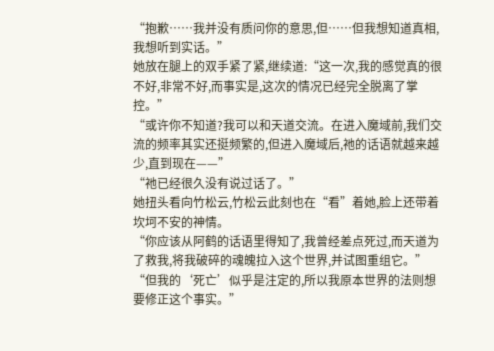“抱歉……我并没有质问你的意思,但……但我想知道真相,我想听到实话。”
她放在腿上的双手紧了紧,继续道:“这一次,我的感觉真的很不好,非常不好,而事实是,这次的情况已经完全脱离了掌控。”
“或许你不知道?我可以和天道交流。在进入魔域前,我们交流的频率其实还挺频繁的,但进入魔域后,祂的话语就越来越少,直到现在——”
“祂已经很久没有说过话了。”
她扭头看向竹松云,竹松云此刻也在“看”着她,脸上还带着坎坷不安的神情。
“你应该从阿鹤的话语里得知了,我曾经差点死过,而天道为了救我,将我破碎的魂魄拉入这个世界,并试图重组它。”
“但我的‘死亡’似乎是注定的,所以我原本世界的法则想要修正这个事实。”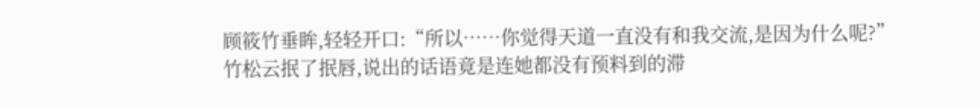顾筱竹垂眸,轻轻开口:“所以……你觉得天道一直没有和我交流,是因为什么呢?”
竹松云抿了抿唇,说出的话语竟是连她都没有预料到的滞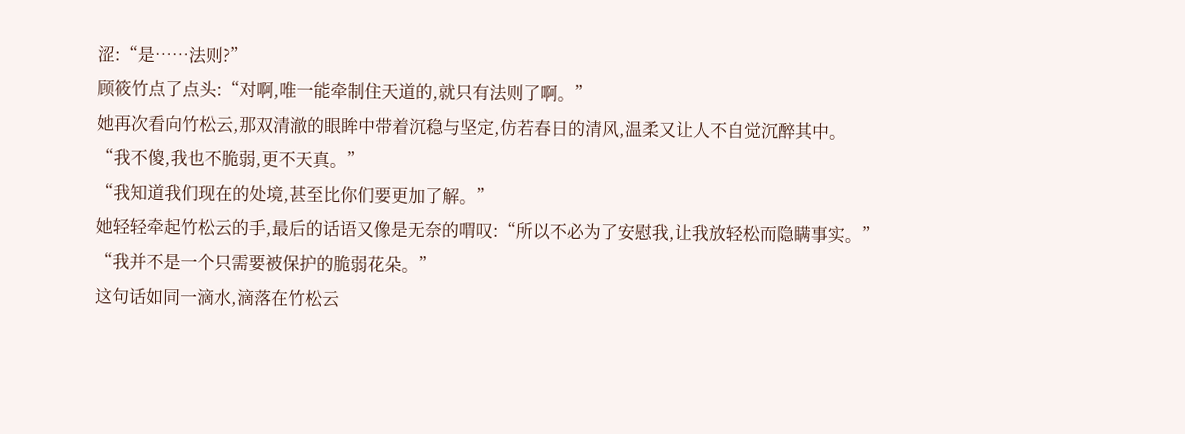涩:“是……法则?”
顾筱竹点了点头:“对啊,唯一能牵制住天道的,就只有法则了啊。”
她再次看向竹松云,那双清澈的眼眸中带着沉稳与坚定,仿若春日的清风,温柔又让人不自觉沉醉其中。
“我不傻,我也不脆弱,更不天真。”
“我知道我们现在的处境,甚至比你们要更加了解。”
她轻轻牵起竹松云的手,最后的话语又像是无奈的喟叹:“所以不必为了安慰我,让我放轻松而隐瞒事实。”
“我并不是一个只需要被保护的脆弱花朵。”
这句话如同一滴水,滴落在竹松云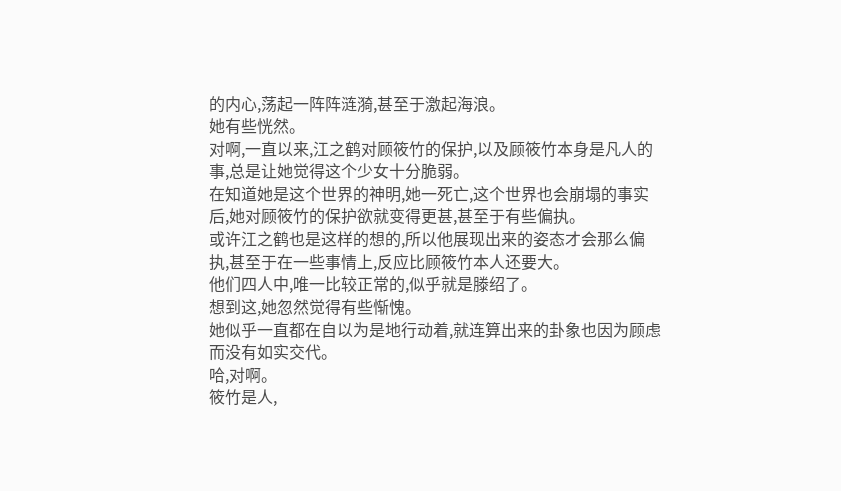的内心,荡起一阵阵涟漪,甚至于激起海浪。
她有些恍然。
对啊,一直以来,江之鹤对顾筱竹的保护,以及顾筱竹本身是凡人的事,总是让她觉得这个少女十分脆弱。
在知道她是这个世界的神明,她一死亡,这个世界也会崩塌的事实后,她对顾筱竹的保护欲就变得更甚,甚至于有些偏执。
或许江之鹤也是这样的想的,所以他展现出来的姿态才会那么偏执,甚至于在一些事情上,反应比顾筱竹本人还要大。
他们四人中,唯一比较正常的,似乎就是滕绍了。
想到这,她忽然觉得有些惭愧。
她似乎一直都在自以为是地行动着,就连算出来的卦象也因为顾虑而没有如实交代。
哈,对啊。
筱竹是人,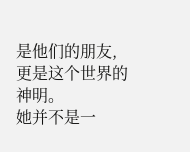是他们的朋友,更是这个世界的神明。
她并不是一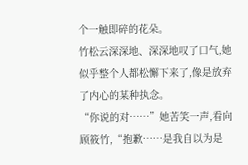个一触即碎的花朵。
竹松云深深地、深深地叹了口气,她似乎整个人都松懈下来了,像是放弃了内心的某种执念。
“你说的对……”她苦笑一声,看向顾筱竹,“抱歉……是我自以为是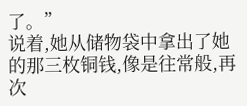了。”
说着,她从储物袋中拿出了她的那三枚铜钱,像是往常般,再次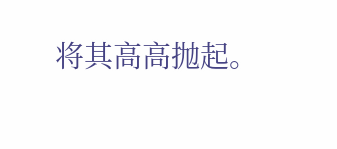将其高高抛起。